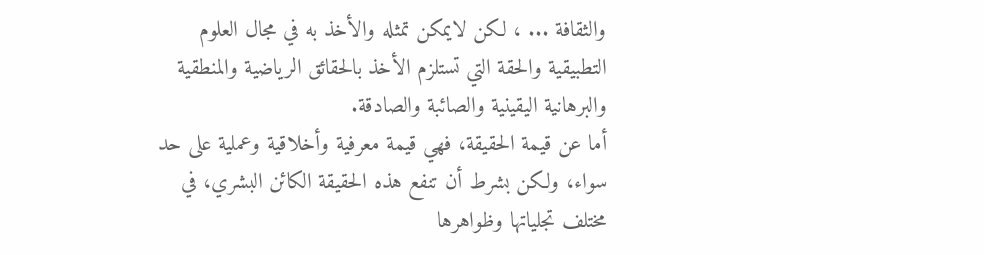والثقافة ... ، لكن لايمكن تمثله والأخذ به في مجال العلوم التطبيقية والحقة التي تستلزم الأخذ بالحقائق الرياضية والمنطقية والبرهانية اليقينية والصائبة والصادقة.
أما عن قيمة الحقيقة، فهي قيمة معرفية وأخلاقية وعملية على حد سواء، ولكن بشرط أن تنفع هذه الحقيقة الكائن البشري، في مختلف تجلياتها وظواهرها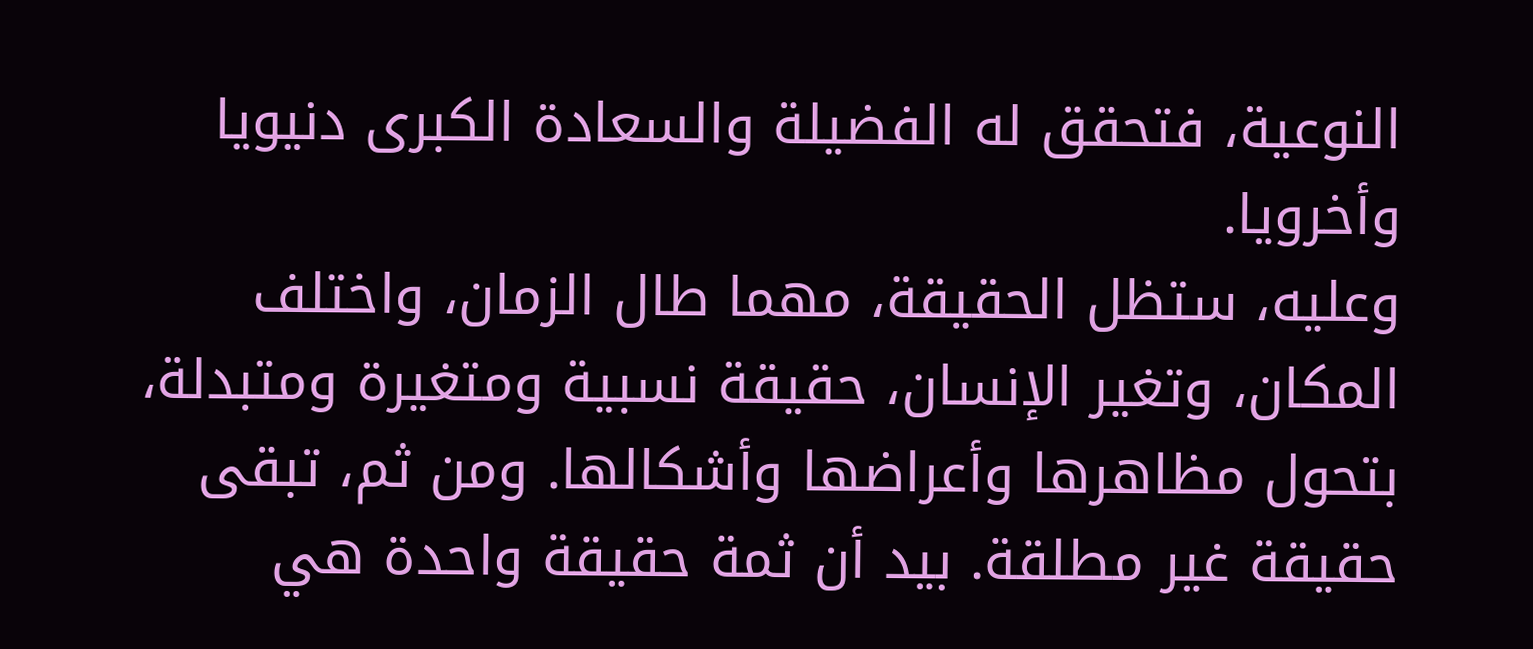النوعية، فتحقق له الفضيلة والسعادة الكبرى دنيويا وأخرويا.
وعليه، ستظل الحقيقة، مهما طال الزمان، واختلف المكان، وتغير الإنسان، حقيقة نسبية ومتغيرة ومتبدلة، بتحول مظاهرها وأعراضها وأشكالها. ومن ثم، تبقى حقيقة غير مطلقة. بيد أن ثمة حقيقة واحدة هي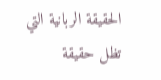الحقيقة الربانية التي تظل حقيقة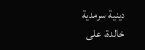دينية سرمدية خالدة، على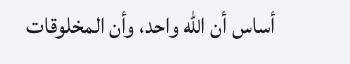أساس أن الله واحد، وأن المخلوقات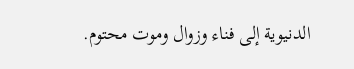الدنيوية إلى فناء وزوال وموت محتوم.